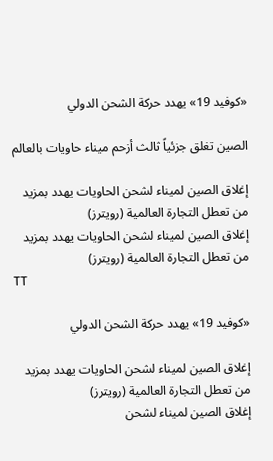«كوفيد 19» يهدد حركة الشحن الدولي

الصين تغلق جزئياً ثالث أزحم ميناء حاويات بالعالم

إغلاق الصين لميناء لشحن الحاويات يهدد بمزيد من تعطل التجارة العالمية (رويترز)
إغلاق الصين لميناء لشحن الحاويات يهدد بمزيد من تعطل التجارة العالمية (رويترز)
TT

«كوفيد 19» يهدد حركة الشحن الدولي

إغلاق الصين لميناء لشحن الحاويات يهدد بمزيد من تعطل التجارة العالمية (رويترز)
إغلاق الصين لميناء لشحن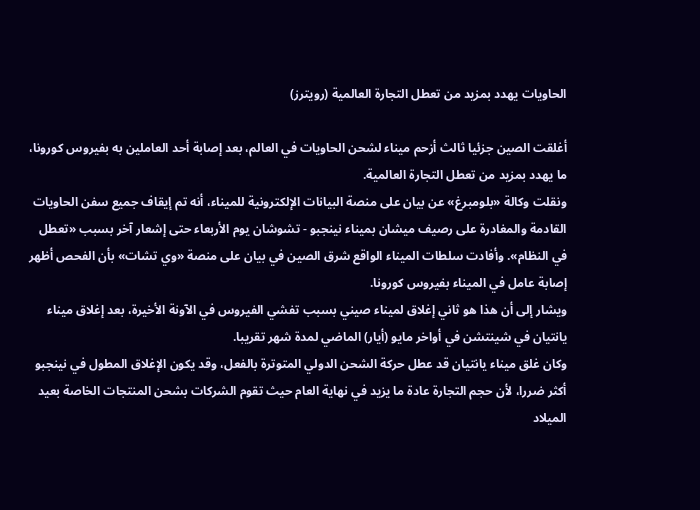الحاويات يهدد بمزيد من تعطل التجارة العالمية (رويترز)

أغلقت الصين جزئيا ثالث أزحم ميناء لشحن الحاويات في العالم، بعد إصابة أحد العاملين به بفيروس كورونا، ما يهدد بمزيد من تعطل التجارة العالمية.
ونقلت وكالة «بلومبرغ» عن بيان على منصة البيانات الإلكترونية للميناء، أنه تم إيقاف جميع سفن الحاويات القادمة والمغادرة على رصيف ميشان بميناء نينجبو - تشوشان يوم الأربعاء حتى إشعار آخر بسبب «تعطل في النظام». وأفادت سلطات الميناء الواقع شرق الصين في بيان على منصة «وي تشات» بأن الفحص أظهر إصابة عامل في الميناء بفيروس كورونا.
ويشار إلى أن هذا هو ثاني إغلاق لميناء صيني بسبب تفشي الفيروس في الآونة الأخيرة، بعد إغلاق ميناء يانتيان في شينتشن في أواخر مايو (أيار) الماضي لمدة شهر تقريبا.
وكان غلق ميناء يانتيان قد عطل حركة الشحن الدولي المتوترة بالفعل، وقد يكون الإغلاق المطول في نينجبو أكثر ضررا، لأن حجم التجارة عادة ما يزيد في نهاية العام حيث تقوم الشركات بشحن المنتجات الخاصة بعيد الميلاد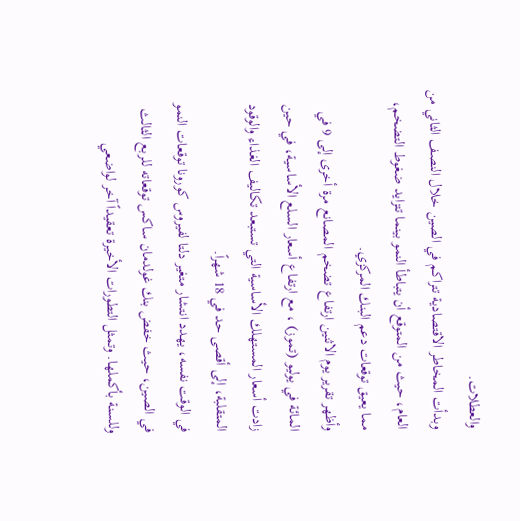والعطلات.
وبدأت المخاطر الاقتصادية تتراكم في الصين خلال النصف الثاني من العام، حيث من المتوقع أن يتباطأ النمو بينما تتزايد ضغوط التضخم، مما يعيق توقعات دعم البنك المركزي.
وأظهر تقرير يوم الاثنين ارتفاع تضخم المصانع مرة أخرى إلى 9 في المائة في يوليو (تموز) ، مع ارتفاع أسعار السلع الأساسية، في حين زادت أسعار المستهلك الأساسية التي تستبعد تكاليف الغذاء والوقود المتقلبة، إلى أقصى حد في 18 شهراً.
في الوقت نفسه، يهدد انتشار متغير دلتا لفيروس كورونا توقعات النمو في الصين، حيث خفض بنك غولدمان ساكس توقعاته للربع الثالث وللسنة بأكملها. وتمثل التطورات الأخيرة تعقيداً آخر لواضعي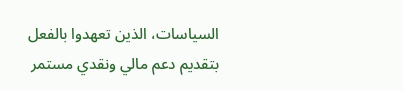السياسات، الذين تعهدوا بالفعل بتقديم دعم مالي ونقدي مستمر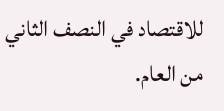للاقتصاد في النصف الثاني من العام.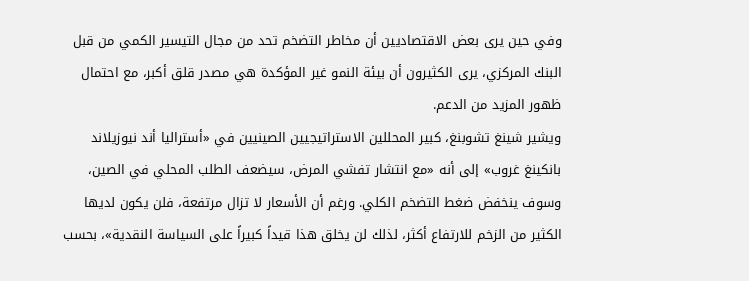وفي حين يرى بعض الاقتصاديين أن مخاطر التضخم تحد من مجال التيسير الكمي من قبل البنك المركزي، يرى الكثيرون أن بيئة النمو غير المؤكدة هي مصدر قلق أكبر، مع احتمال ظهور المزيد من الدعم.
ويشير شينغ تشوبنغ، كبير المحللين الاستراتيجيين الصينيين في «أستراليا أند نيوزيلاند بانكينغ غروب» إلى أنه «مع انتشار تفشي المرض، سيضعف الطلب المحلي في الصين، وسوف ينخفض ضغط التضخم الكلي. ورغم أن الأسعار لا تزال مرتفعة، فلن يكون لديها الكثير من الزخم للارتفاع أكثر، لذلك لن يخلق هذا قيداً كبيراً على السياسة النقدية»، بحسب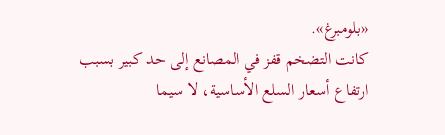«بلومبرغ».
كانت التضخم قفز في المصانع إلى حد كبير بسبب ارتفاع أسعار السلع الأساسية، لا سيما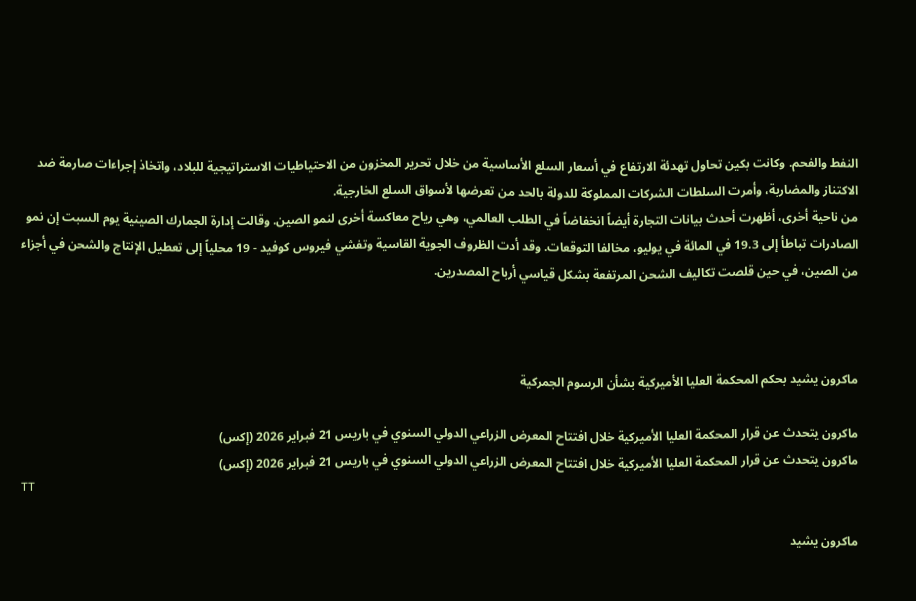النفط والفحم. وكانت بكين تحاول تهدئة الارتفاع في أسعار السلع الأساسية من خلال تحرير المخزون من الاحتياطيات الاستراتيجية للبلاد، واتخاذ إجراءات صارمة ضد الاكتناز والمضاربة، وأمرت السلطات الشركات المملوكة للدولة بالحد من تعرضها لأسواق السلع الخارجية.
من ناحية أخرى، أظهرت أحدث بيانات التجارة أيضاً انخفاضاً في الطلب العالمي، وهي رياح معاكسة أخرى لنمو الصين. وقالت إدارة الجمارك الصينية يوم السبت إن نمو الصادرات تباطأ إلى 19.3 في المائة في يوليو، مخالفا التوقعات. وقد أدت الظروف الجوية القاسية وتفشي فيروس كوفيد - 19 محلياً إلى تعطيل الإنتاج والشحن في أجزاء من الصين، في حين قلصت تكاليف الشحن المرتفعة بشكل قياسي أرباح المصدرين.



ماكرون يشيد بحكم المحكمة العليا الأميركية بشأن الرسوم الجمركية

ماكرون يتحدث عن قرار المحكمة العليا الأميركية خلال افتتاح المعرض الزراعي الدولي السنوي في باريس 21 فبراير 2026 (إكس)
ماكرون يتحدث عن قرار المحكمة العليا الأميركية خلال افتتاح المعرض الزراعي الدولي السنوي في باريس 21 فبراير 2026 (إكس)
TT

ماكرون يشيد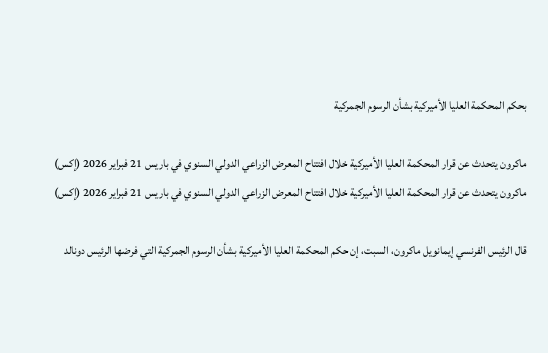بحكم المحكمة العليا الأميركية بشأن الرسوم الجمركية

ماكرون يتحدث عن قرار المحكمة العليا الأميركية خلال افتتاح المعرض الزراعي الدولي السنوي في باريس 21 فبراير 2026 (إكس)
ماكرون يتحدث عن قرار المحكمة العليا الأميركية خلال افتتاح المعرض الزراعي الدولي السنوي في باريس 21 فبراير 2026 (إكس)

قال الرئيس الفرنسي إيمانويل ماكرون، السبت، إن حكم المحكمة العليا الأميركية بشأن الرسوم الجمركية التي فرضها الرئيس دونالد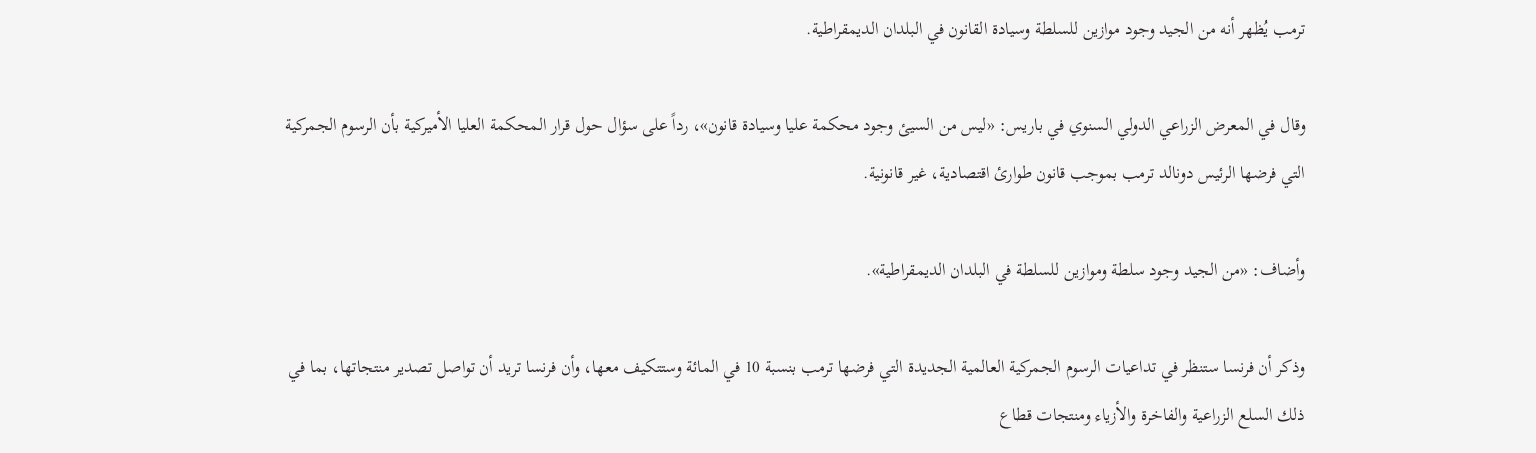ترمب يُظهر أنه من الجيد وجود موازين للسلطة وسيادة ‌القانون في ‌البلدان الديمقراطية.

وقال في ‌المعرض الزراعي الدولي السنوي في باريس: «ليس من السيئ وجود محكمة عليا وسيادة قانون»، رداً على سؤال حول قرار المحكمة العليا الأميركية بأن الرسوم الجمركية التي فرضها ‌الرئيس دونالد ‌ترمب بموجب قانون طوارئ اقتصادية، ‌غير قانونية.

وأضاف: «من الجيد ‌وجود سلطة وموازين للسلطة في البلدان الديمقراطية».

وذكر أن فرنسا ستنظر في تداعيات الرسوم الجمركية العالمية ‌الجديدة التي فرضها ترمب بنسبة 10 في المائة وستتكيف معها، وأن فرنسا تريد أن تواصل تصدير منتجاتها، بما في ذلك السلع الزراعية والفاخرة والأزياء ومنتجات قطاع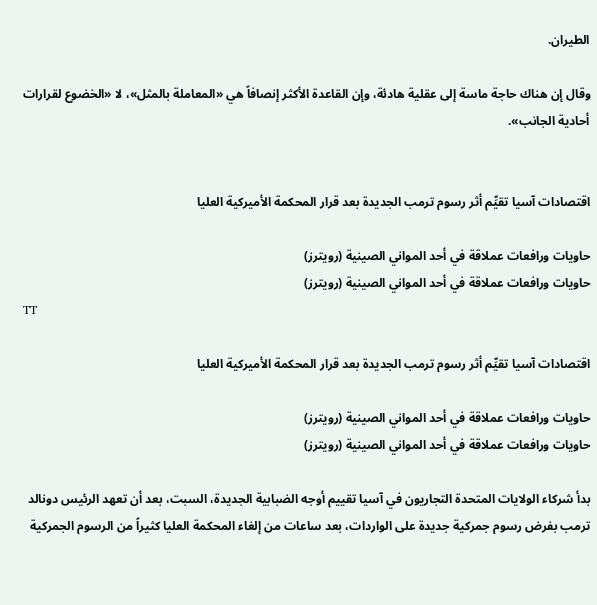الطيران.

وقال إن هناك حاجة ماسة إلى عقلية هادئة، وإن القاعدة الأكثر إنصافاً هي «المعاملة بالمثل»، لا «الخضوع لقرارات أحادية الجانب».


اقتصادات آسيا تقيِّم أثر رسوم ترمب الجديدة بعد قرار المحكمة الأميركية العليا

حاويات ورافعات عملاقة في أحد المواني الصينية (رويترز)
حاويات ورافعات عملاقة في أحد المواني الصينية (رويترز)
TT

اقتصادات آسيا تقيِّم أثر رسوم ترمب الجديدة بعد قرار المحكمة الأميركية العليا

حاويات ورافعات عملاقة في أحد المواني الصينية (رويترز)
حاويات ورافعات عملاقة في أحد المواني الصينية (رويترز)

بدأ شركاء الولايات المتحدة التجاريون في آسيا تقييم أوجه الضبابية الجديدة، السبت، بعد أن تعهد الرئيس دونالد ترمب بفرض رسوم جمركية جديدة على الواردات، بعد ساعات من إلغاء المحكمة العليا كثيراً من الرسوم الجمركية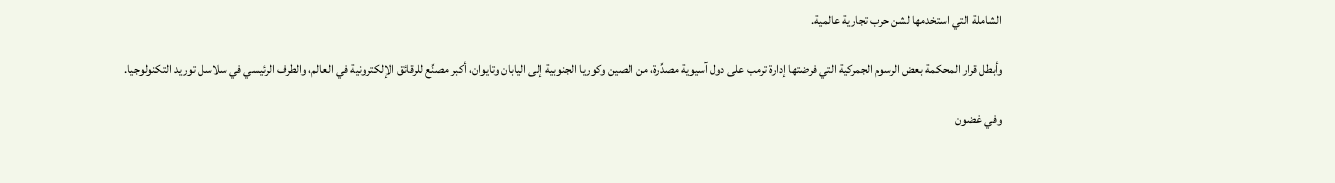الشاملة التي استخدمها لشن حرب تجارية عالمية.

وأبطل قرار المحكمة بعض الرسوم الجمركية التي فرضتها إدارة ترمب على دول آسيوية مصدِّرة، من الصين وكوريا الجنوبية إلى اليابان وتايوان، أكبر مصنِّع للرقائق الإلكترونية في العالم، والطرف الرئيسي في سلاسل توريد التكنولوجيا.

وفي غضون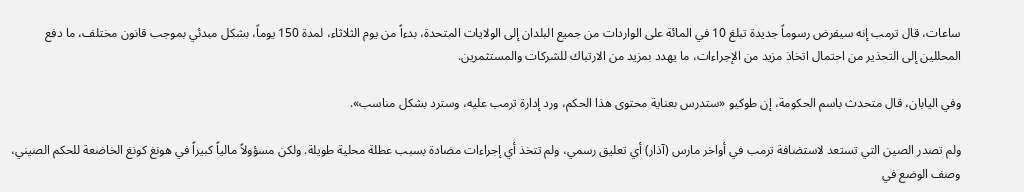ساعات، ‌قال ترمب ‌إنه سيفرض رسوماً جديدة تبلغ 10 في المائة ‌على الواردات من جميع البلدان إلى الولايات المتحدة، بدءاً من يوم الثلاثاء، لمدة 150 يوماً، بشكل مبدئي بموجب قانون مختلف، ما دفع المحللين إلى التحذير من احتمال اتخاذ مزيد من الإجراءات، ما يهدد بمزيد من الارتباك للشركات والمستثمرين.

وفي اليابان، قال متحدث باسم الحكومة، إن طوكيو «ستدرس بعناية محتوى هذا الحكم، ورد إدارة ترمب عليه، وسترد بشكل مناسب».

ولم ‌تصدر الصين التي تستعد لاستضافة ‌ترمب في أواخر مارس (آذار) أي تعليق رسمي، ولم تتخذ ‌أي إجراءات مضادة بسبب عطلة محلية طويلة. ولكن مسؤولاً ‌مالياً كبيراً في هونغ كونغ الخاضعة للحكم الصيني، وصف الوضع في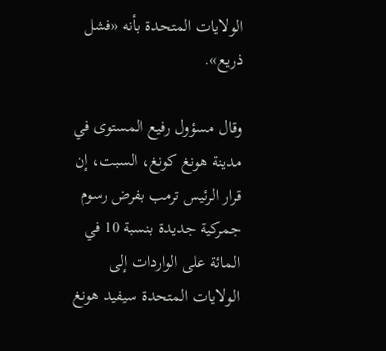الولايات المتحدة بأنه «فشل ذريع».

وقال مسؤول رفيع المستوى في مدينة هونغ كونغ، السبت، إن قرار ‌الرئيس ‌ترمب بفرض رسوم جمركية جديدة بنسبة 10 في المائة على الواردات إلى الولايات المتحدة سيفيد هونغ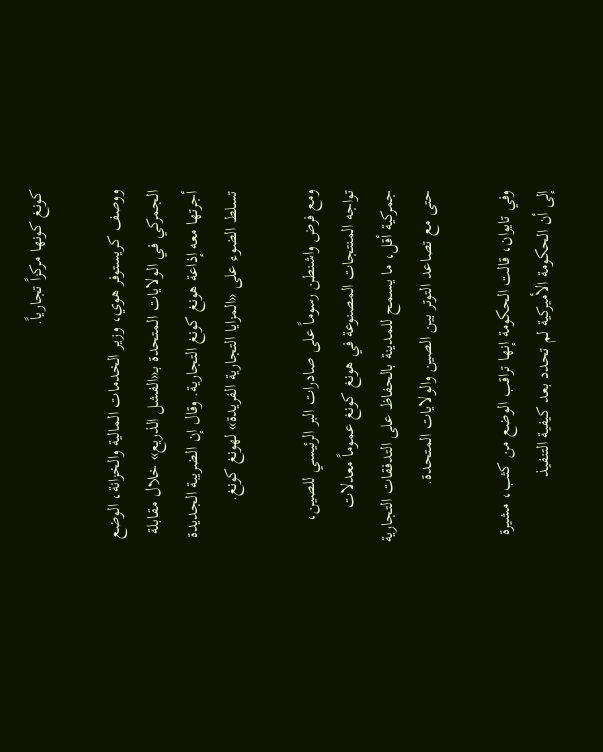كونغ ‌كونها ‌مركزاً تجارياً.

ووصف ‌كريستوفر هوي، ‌وزير الخدمات المالية والخزانة، الوضع الجمركي في الولايات ‌المتحدة بـ«الفشل الذريع» خلال مقابلة أجرتها معه إذاعة هونغ كونغ التجارية. وقال إن الضريبة الجديدة تسلط الضوء على «المزايا التجارية الفريدة» لهونغ كونغ.

ومع فرض واشنطن رسوماً على صادرات البر الرئيسي للصين، تواجه المنتجات المصنوعة في هونغ كونغ عموماً ‌معدلات جمركية أقل، ما يسمح للمدينة بالحفاظ على التدفقات التجارية حتى مع تصاعد التوتر بين الصين والولايات المتحدة.

وفي تايوان، قالت الحكومة إنها تراقب الوضع من كثب، مشيرة إلى أن الحكومة الأميركية لم تحدد بعد كيفية التنفيذ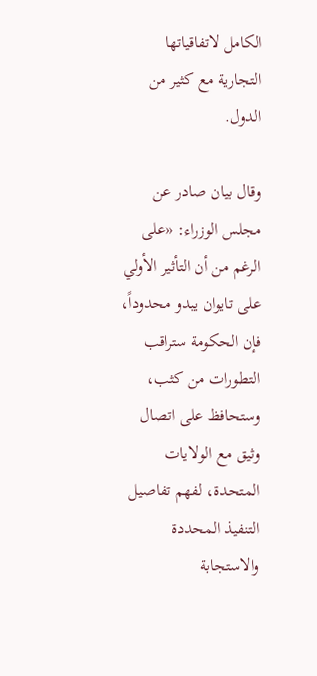الكامل لاتفاقياتها التجارية مع كثير من الدول.

وقال بيان صادر عن مجلس الوزراء: «على الرغم من أن التأثير الأولي على تايوان يبدو محدوداً، فإن الحكومة ستراقب التطورات من كثب، وستحافظ على اتصال وثيق مع الولايات المتحدة، لفهم تفاصيل التنفيذ المحددة والاستجابة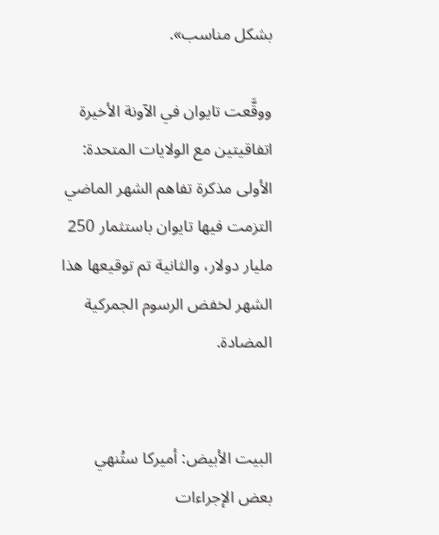بشكل مناسب».

ووقَّعت تايوان في الآونة الأخيرة اتفاقيتين مع الولايات المتحدة: الأولى مذكرة تفاهم الشهر الماضي التزمت فيها تايوان باستثمار 250 مليار دولار، والثانية تم توقيعها هذا الشهر لخفض الرسوم الجمركية المضادة.


البيت الأبيض: أميركا ستُنهي بعض الإجراءات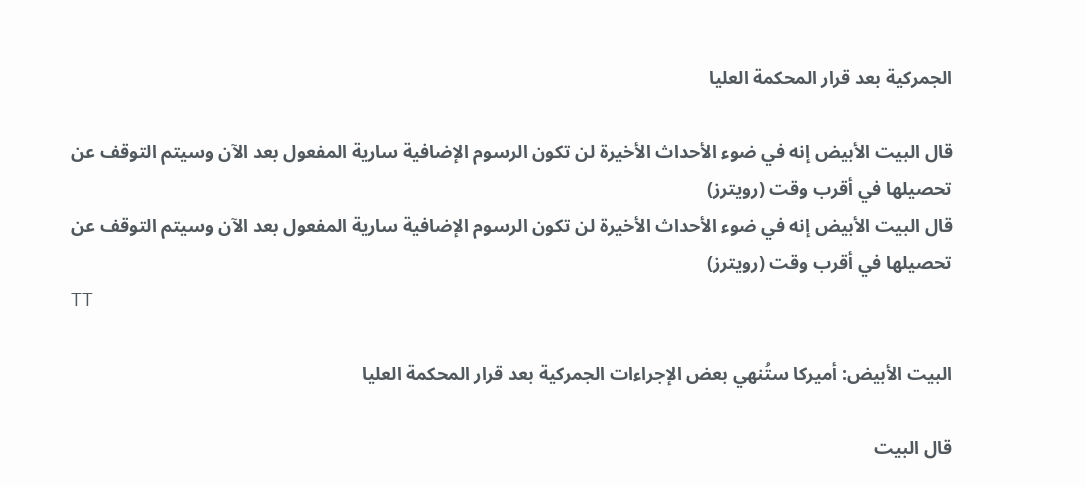الجمركية بعد قرار المحكمة العليا

قال ‌البيت الأبيض ‌إنه في ضوء الأحداث الأخيرة لن تكون الرسوم الإضافية سارية المفعول بعد الآن وسيتم التوقف عن تحصيلها في أقرب وقت (رويترز)
قال ‌البيت الأبيض ‌إنه في ضوء الأحداث الأخيرة لن تكون الرسوم الإضافية سارية المفعول بعد الآن وسيتم التوقف عن تحصيلها في أقرب وقت (رويترز)
TT

البيت الأبيض: أميركا ستُنهي بعض الإجراءات الجمركية بعد قرار المحكمة العليا

قال ‌البيت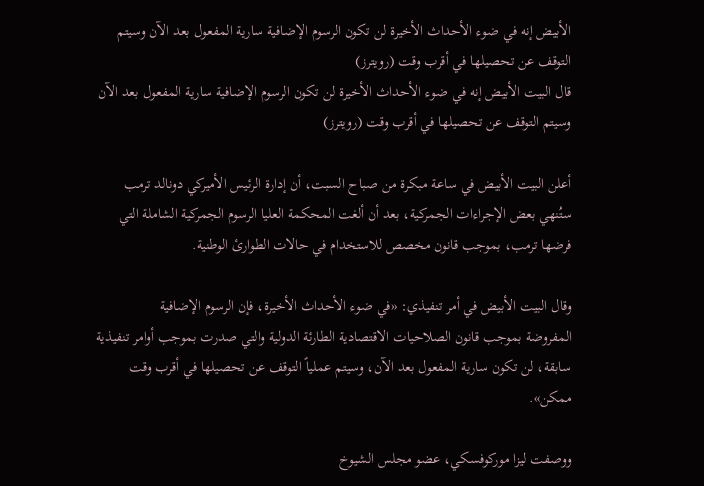الأبيض ‌إنه في ضوء الأحداث الأخيرة لن تكون الرسوم الإضافية سارية المفعول بعد الآن وسيتم التوقف عن تحصيلها في أقرب وقت (رويترز)
قال ‌البيت الأبيض ‌إنه في ضوء الأحداث الأخيرة لن تكون الرسوم الإضافية سارية المفعول بعد الآن وسيتم التوقف عن تحصيلها في أقرب وقت (رويترز)

أعلن البيت الأبيض في ساعة مبكرة من صباح السبت، أن إدارة الرئيس الأميركي دونالد ترمب ستُنهي ‌بعض الإجراءات ‌الجمركية، بعد ‌أن ألغت المحكمة العليا الرسوم الجمركية الشاملة التي فرضها ترمب، بموجب قانون مخصص للاستخدام في حالات الطوارئ ‌الوطنية.

وقال ‌البيت الأبيض ‌في أمر ‌تنفيذي: «في ضوء الأحداث الأخيرة، فإن الرسوم الإضافية المفروضة ‌بموجب قانون الصلاحيات الاقتصادية الطارئة الدولية والتي صدرت بموجب أوامر تنفيذية سابقة، لن تكون سارية المفعول بعد الآن، وسيتم عملياً التوقف عن تحصيلها في أقرب وقت ممكن».

ووصفت ليزا موركوفسكي، عضو مجلس الشيوخ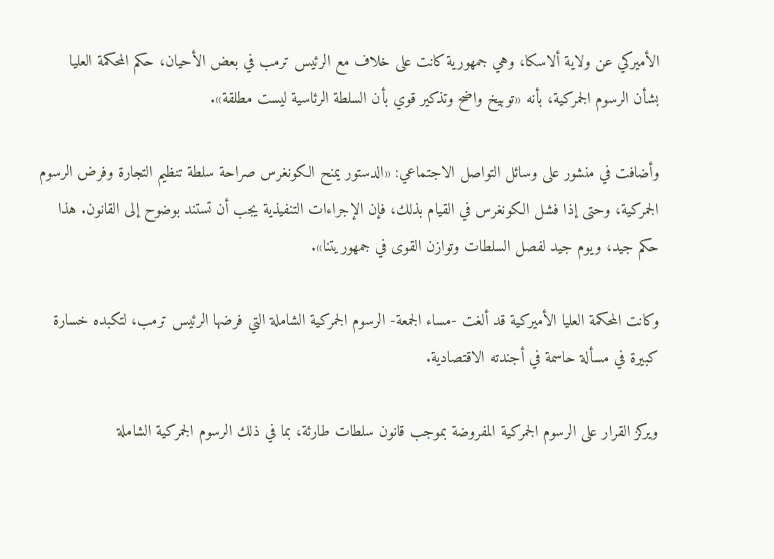الأميركي عن ولاية ألاسكا، وهي جمهورية كانت على خلاف مع الرئيس ترمب في بعض الأحيان، حكم المحكمة العليا بشأن الرسوم الجمركية، بأنه «توبيخ واضح وتذكير قوي بأن السلطة الرئاسية ليست مطلقة».

وأضافت في منشور على وسائل التواصل الاجتماعي: «الدستور يمنح الكونغرس صراحة سلطة تنظيم التجارة وفرض الرسوم الجمركية، وحتى إذا فشل الكونغرس في القيام بذلك، فإن الإجراءات التنفيذية يجب أن تستند بوضوح إلى القانون. هذا حكم جيد، ويوم جيد لفصل السلطات وتوازن القوى في جمهوريتنا».

وكانت المحكمة العليا الأميركية قد ألغت -مساء الجمعة- الرسوم الجمركية الشاملة التي فرضها الرئيس ترمب، لتكبده خسارة كبيرة في مسألة حاسمة في أجندته الاقتصادية.

ويركز القرار على الرسوم الجمركية المفروضة بموجب قانون سلطات طارئة، بما في ذلك الرسوم الجمركية الشاملة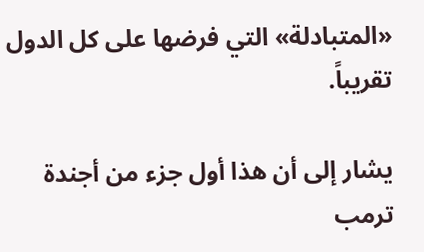«المتبادلة» التي فرضها على كل الدول تقريباً.

يشار إلى أن هذا أول جزء من أجندة ترمب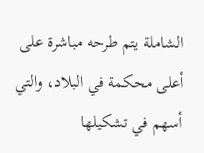الشاملة يتم طرحه مباشرة على أعلى محكمة في البلاد، والتي أسهم في تشكيلها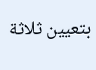بتعيين ثلاثة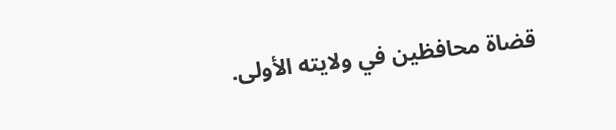قضاة محافظين في ولايته الأولى.